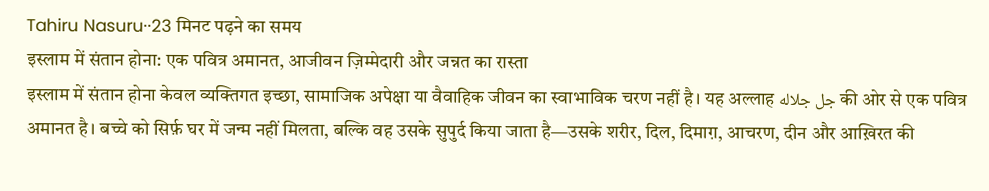Tahiru Nasuru··23 मिनट पढ़ने का समय
इस्लाम में संतान होना: एक पवित्र अमानत, आजीवन ज़िम्मेदारी और जन्नत का रास्ता
इस्लाम में संतान होना केवल व्यक्तिगत इच्छा, सामाजिक अपेक्षा या वैवाहिक जीवन का स्वाभाविक चरण नहीं है। यह अल्लाह جل جلاله की ओर से एक पवित्र अमानत है। बच्चे को सिर्फ़ घर में जन्म नहीं मिलता, बल्कि वह उसके सुपुर्द किया जाता है—उसके शरीर, दिल, दिमाग़, आचरण, दीन और आख़िरत की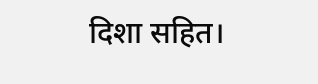दिशा सहित।